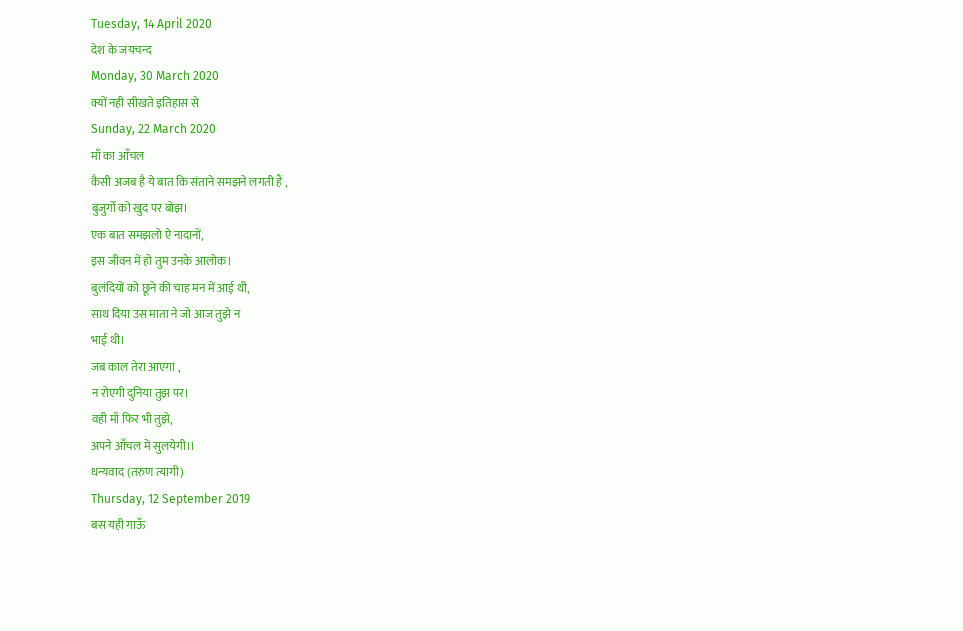Tuesday, 14 April 2020
देश के जयचन्द
Monday, 30 March 2020
क्यों नही सीखते इतिहास से
Sunday, 22 March 2020
माँ का आँचल
कैसी अजब है ये बात कि संताने समझने लगती हैं ,
बुजुर्गो को खुद पर बोझ।
एक बात समझलो ऐ नादानों,
इस जीवन में हो तुम उनके आलोक।
बुलंदियों को छूने की चाह मन में आई थी,
साथ दिया उस माता ने जो आज तुझे न
भाई थी।
जब काल तेरा आएगा ,
न रोएगी दुनिया तुझ पर।
वही माँ फिर भी तुझे,
अपने आँचल में सुलयेगी।।
धन्यवाद (तरुण त्यागी)
Thursday, 12 September 2019
बस यही गाऊँ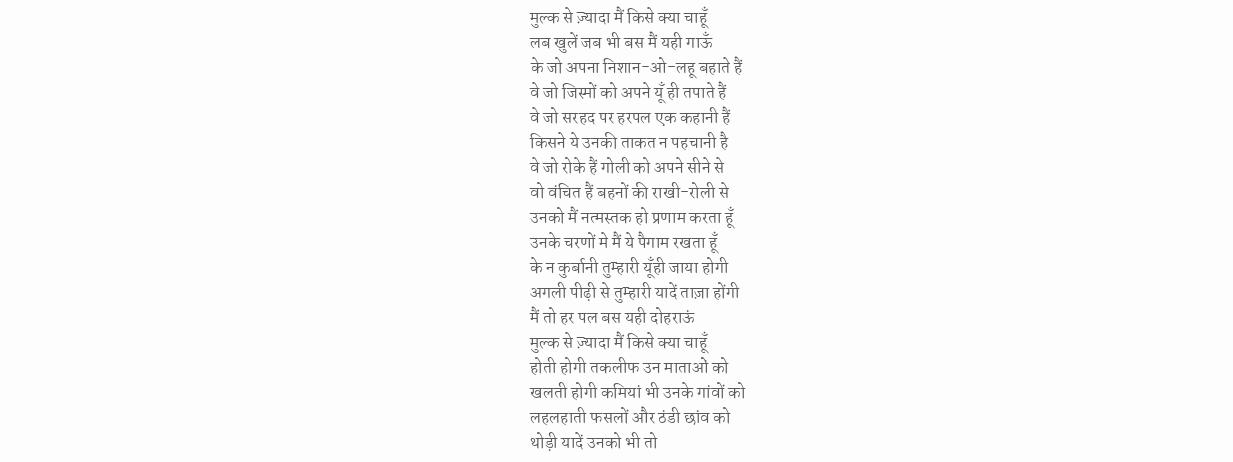मुल्क से ज़्यादा मैं किसे क्या चाहूँ
लब खुलें जब भी बस मैं यही गाऊँ
के जो अपना निशान-ओ-लहू बहाते हैं
वे जो जिस्मों को अपने यूँ ही तपाते हैं
वे जो सरहद पर हरपल एक कहानी हैं
किसने ये उनकी ताकत न पहचानी है
वे जो रोके हैं गोली को अपने सीने से
वो वंचित हैं बहनों की राखी-रोली से
उनको मैं नत्मस्तक हो प्रणाम करता हूँ
उनके चरणों मे मैं ये पैगाम रखता हूँ
के न कुर्बानी तुम्हारी यूँही जाया होगी
अगली पीढ़ी से तुम्हारी यादें ताज़ा होंगी
मैं तो हर पल बस यही दोहराऊं
मुल्क से ज़्यादा मैं किसे क्या चाहूँ
होती होगी तकलीफ उन माताओं को
खलती होगी कमियां भी उनके गांवों को
लहलहाती फसलों और ठंडी छांव को
थोड़ी यादें उनको भी तो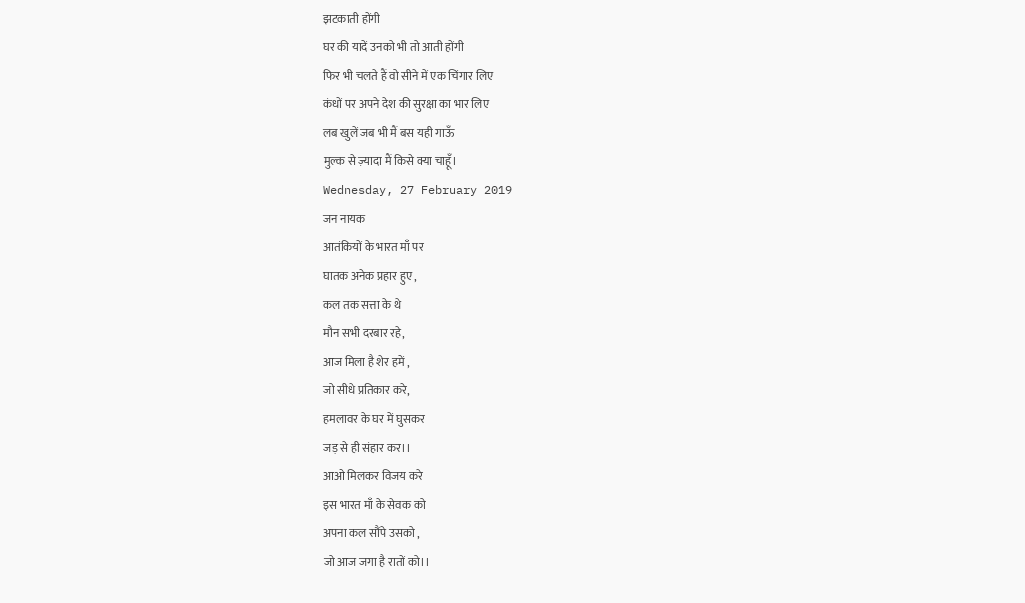झटकाती होंगी
घर की यादें उनको भी तो आती होंगी
फिर भी चलते हैं वो सीने में एक चिंगार लिए
कंधों पर अपने देश की सुरक्षा का भार लिए
लब खुलें जब भी मैं बस यही गाऊँ
मुल्क से ज़्यादा मैं किसे क्या चाहूँ।
Wednesday, 27 February 2019
जन नायक
आतंकियों के भारत माँ पर
घातक अनेक प्रहार हुए ,
कल तक सत्ता के थे
मौन सभी दरबार रहे,
आज मिला है शेर हमें ,
जो सीधे प्रतिकार करे,
हमलावर के घर में घुसकर
जड़ से ही संहार कर।।
आओ मिलकर विजय करे
इस भारत माँ के सेवक को
अपना कल सौंपे उसको ,
जो आज जगा है रातों को।।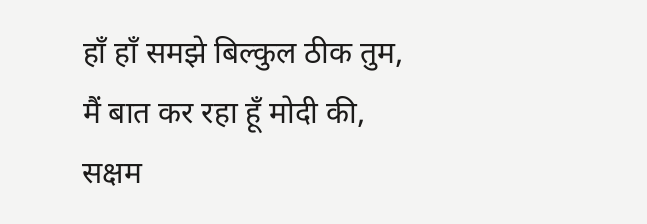हाँ हाँ समझे बिल्कुल ठीक तुम,
मैं बात कर रहा हूँ मोदी की,
सक्षम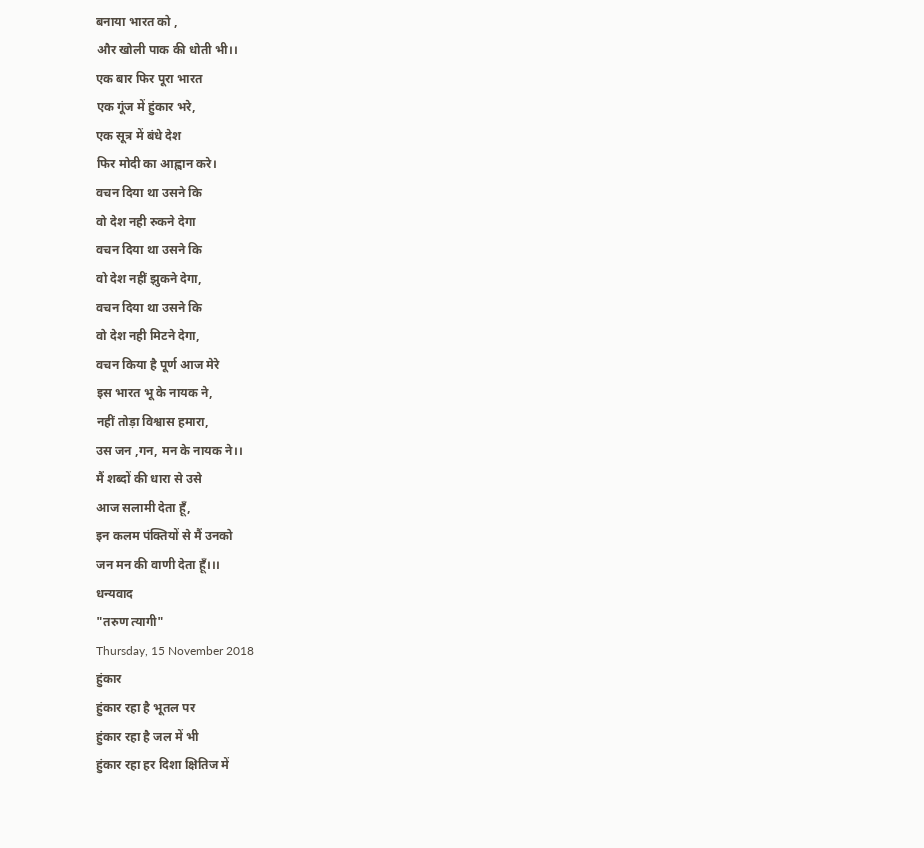बनाया भारत को ,
और खोली पाक की धोती भी।।
एक बार फिर पूरा भारत
एक गूंज में हुंकार भरे,
एक सूत्र में बंधे देश
फिर मोदी का आह्वान करे।
वचन दिया था उसने कि
वो देश नही रुकने देगा
वचन दिया था उसने कि
वो देश नहीं झुकने देगा,
वचन दिया था उसने कि
वो देश नही मिटने देगा,
वचन किया है पूर्ण आज मेरे
इस भारत भू के नायक ने,
नहीं तोड़ा विश्वास हमारा,
उस जन ,गन, मन के नायक ने।।
मैं शब्दों की धारा से उसे
आज सलामी देता हूँ,
इन कलम पंक्तियों से मैं उनको
जन मन की वाणी देता हूँ।।।
धन्यवाद
"तरुण त्यागी"
Thursday, 15 November 2018
हुंकार
हुंकार रहा है भूतल पर
हुंकार रहा है जल में भी
हुंकार रहा हर दिशा क्षितिज में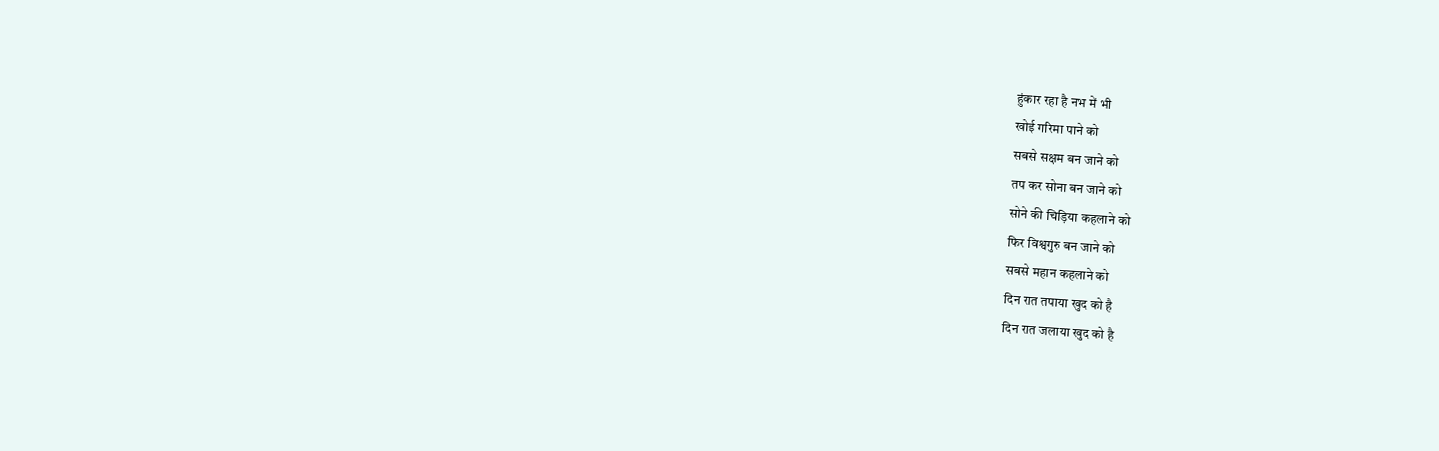हुंकार रहा है नभ में भी
खोई गरिमा पाने को
सबसे सक्षम बन जाने को
तप कर सोना बन जाने को
सोने की चिड़िया कहलाने को
फिर विश्वगुरु बन जाने को
सबसे महान कहलाने को
दिन रात तपाया खुद को है
दिन रात जलाया खुद को है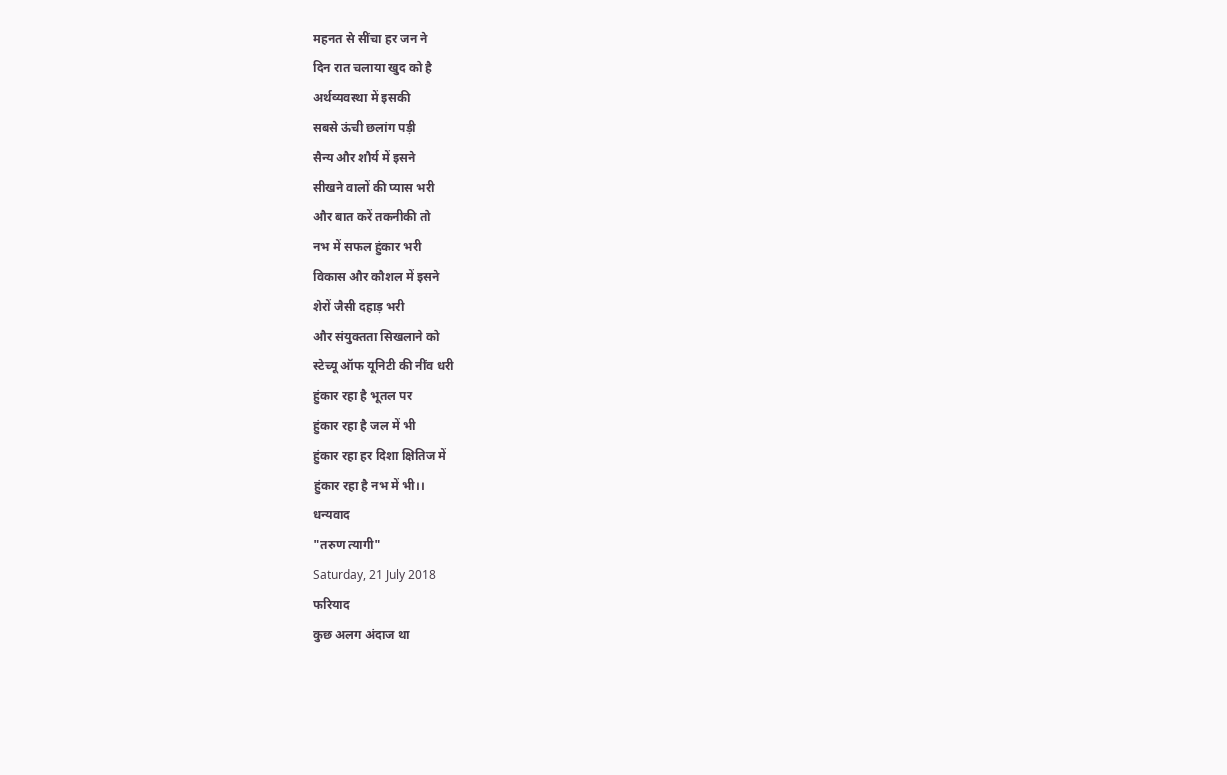महनत से सींचा हर जन ने
दिन रात चलाया खुद को है
अर्थव्यवस्था में इसकी
सबसे ऊंची छलांग पड़ी
सैन्य और शौर्य में इसने
सीखने वालों की प्यास भरी
और बात करें तकनीकी तो
नभ में सफल हुंकार भरी
विकास और कौशल में इसने
शेरों जैसी दहाड़ भरी
और संयुक्तता सिखलाने को
स्टेच्यू ऑफ यूनिटी की नींव धरी
हुंकार रहा है भूतल पर
हुंकार रहा है जल में भी
हुंकार रहा हर दिशा क्षितिज में
हुंकार रहा है नभ में भी।।
धन्यवाद
"तरुण त्यागी"
Saturday, 21 July 2018
फरियाद
कुछ अलग अंदाज था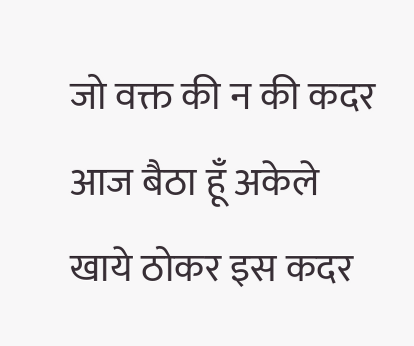जो वक्त की न की कदर
आज बैठा हूँ अकेले
खाये ठोकर इस कदर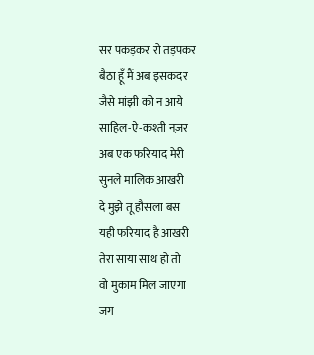सर पकड़कर रो तड़पकर
बैठा हूँ मैं अब इसकदर
जैसे मांझी को न आये
साहिल-ऐ-कश्ती नज़र
अब एक फरियाद मेरी
सुनले मालिक आखरी
दे मुझे तू हौसला बस
यही फरियाद है आखरी
तेरा साया साथ हो तो
वो मुकाम मिल जाएगा
जग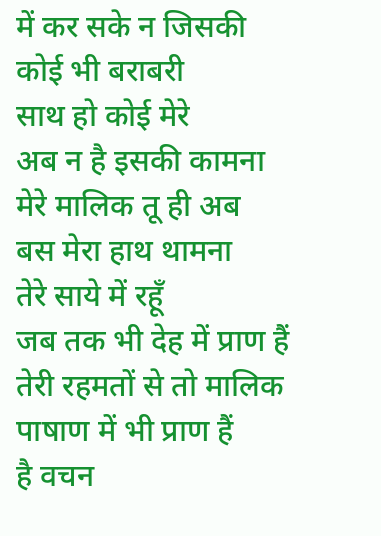में कर सके न जिसकी
कोई भी बराबरी
साथ हो कोई मेरे
अब न है इसकी कामना
मेरे मालिक तू ही अब
बस मेरा हाथ थामना
तेरे साये में रहूँ
जब तक भी देह में प्राण हैं
तेरी रहमतों से तो मालिक
पाषाण में भी प्राण हैं
है वचन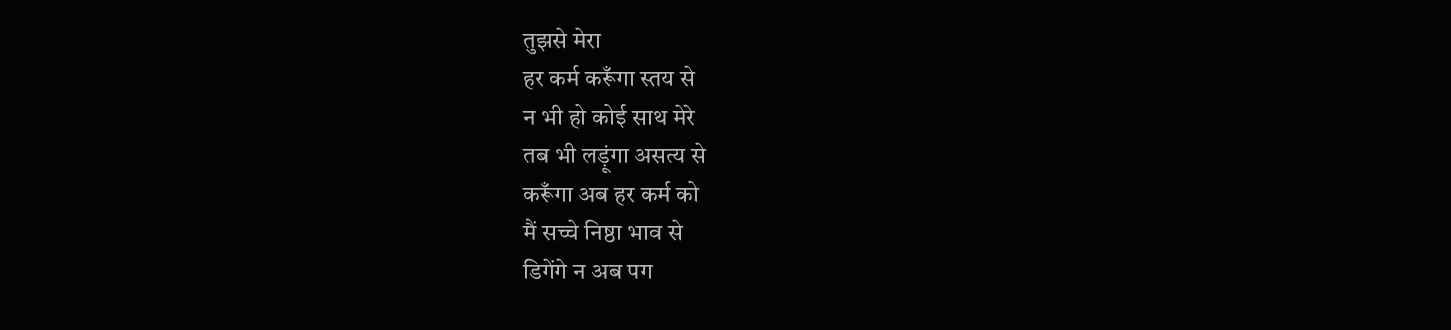तुझसे मेरा
हर कर्म करूँगा स्तय से
न भी हो कोई साथ मेरे
तब भी लड़ूंगा असत्य से
करूँगा अब हर कर्म को
मैं सच्चे निष्ठा भाव से
डिगेंगे न अब पग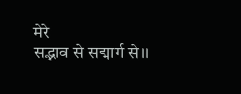मेरे
सद्भाव से सद्मार्ग से।।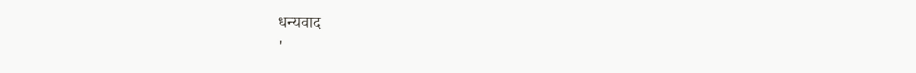धन्यवाद
'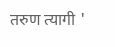तरुण त्यागी '